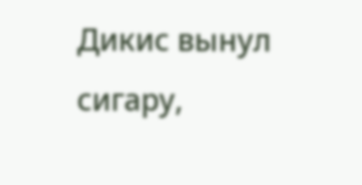Дикис вынул сигару,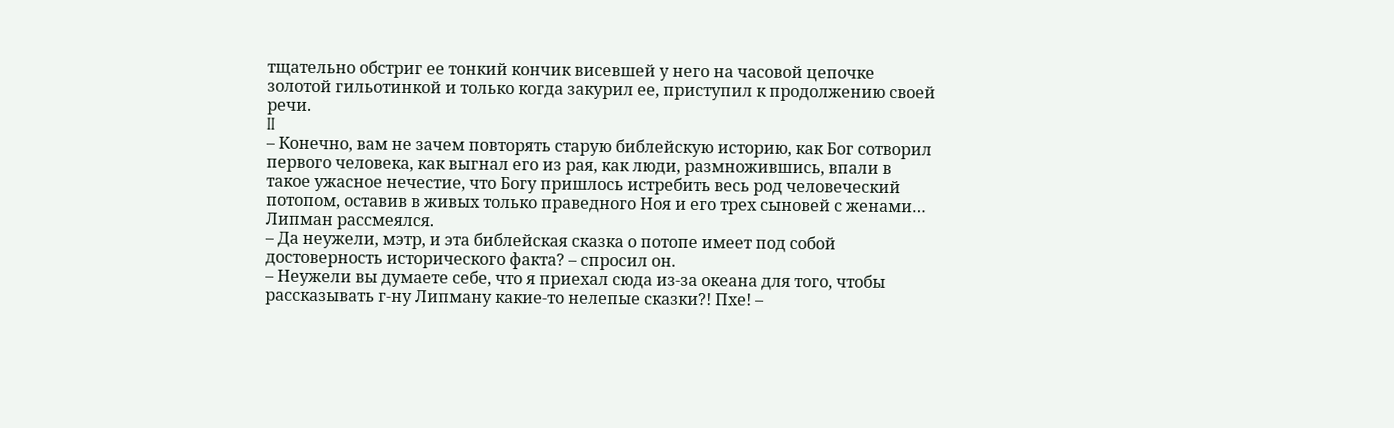тщательно обстриг ее тонкий кончик висевшей у него на часовой цепочке золотой гильотинкой и только когда закурил ее, приступил к продолжению своей речи.
II
– Конечно, вам не зачем повторять старую библейскую историю, как Бог сотворил первого человека, как выгнал его из рая, как люди, размножившись, впали в такое ужасное нечестие, что Богу пришлось истребить весь род человеческий потопом, оставив в живых только праведного Ноя и его трех сыновей с женами…
Липман рассмеялся.
– Да неужели, мэтр, и эта библейская сказка о потопе имеет под собой достоверность исторического факта? – спросил он.
– Неужели вы думаете себе, что я приехал сюда из-за океана для того, чтобы рассказывать г-ну Липману какие-то нелепые сказки?! Пхе! –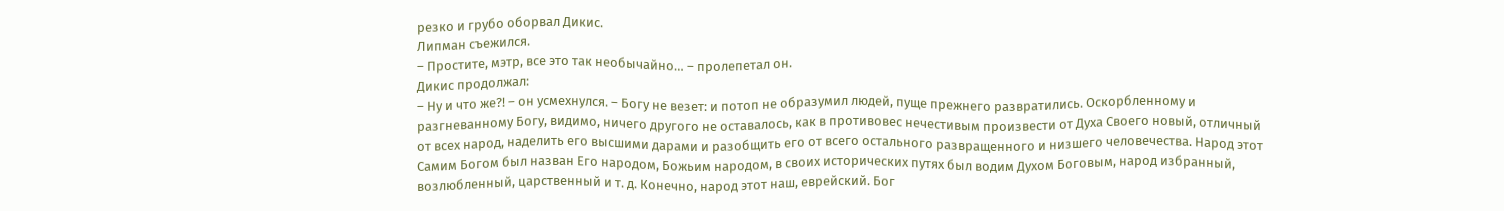резко и грубо оборвал Дикис.
Липман съежился.
– Простите, мэтр, все это так необычайно… – пролепетал он.
Дикис продолжал:
– Ну и что же?! – он усмехнулся. – Богу не везет: и потоп не образумил людей, пуще прежнего развратились. Оскорбленному и разгневанному Богу, видимо, ничего другого не оставалось, как в противовес нечестивым произвести от Духа Своего новый, отличный от всех народ, наделить его высшими дарами и разобщить его от всего остального развращенного и низшего человечества. Народ этот Самим Богом был назван Его народом, Божьим народом, в своих исторических путях был водим Духом Боговым, народ избранный, возлюбленный, царственный и т. д. Конечно, народ этот наш, еврейский. Бог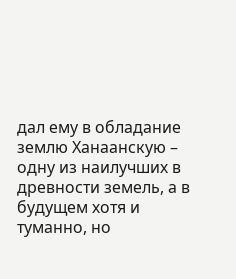дал ему в обладание землю Ханаанскую – одну из наилучших в древности земель, а в будущем хотя и туманно, но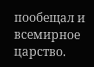пообещал и всемирное царство.